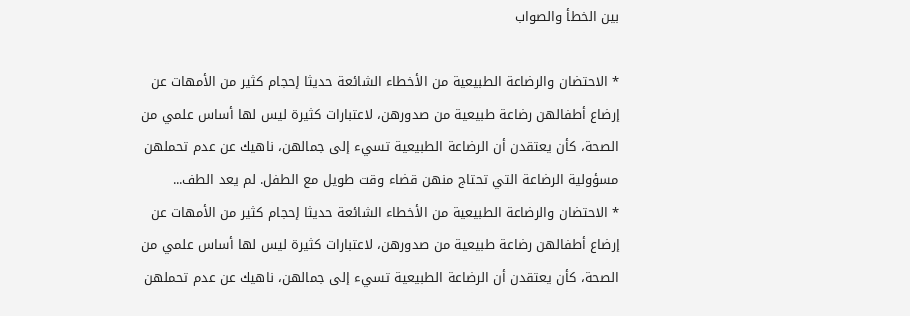بين الخطأ والصواب

* الاحتضان والرضاعة الطبيعية من الأخطاء الشائعة حديثا إحجام كثير من الأمهات عن إرضاع أطفالهن رضاعة طبيعية من صدورهن، لاعتبارات كثيرة ليس لها أساس علمي من الصحة، كأن يعتقدن أن الرضاعة الطبيعية تسيء إلى جمالهن، ناهيك عن عدم تحملهن مسؤولية الرضاعة التي تحتاج منهن قضاء وقت طويل مع الطفل. لم يعد الطف...
* الاحتضان والرضاعة الطبيعية من الأخطاء الشائعة حديثا إحجام كثير من الأمهات عن إرضاع أطفالهن رضاعة طبيعية من صدورهن، لاعتبارات كثيرة ليس لها أساس علمي من الصحة، كأن يعتقدن أن الرضاعة الطبيعية تسيء إلى جمالهن، ناهيك عن عدم تحملهن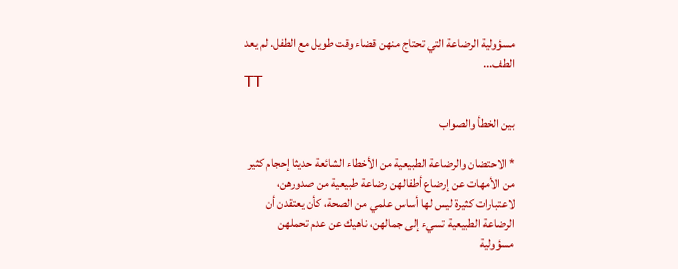مسؤولية الرضاعة التي تحتاج منهن قضاء وقت طويل مع الطفل. لم يعد الطف...
TT

بين الخطأ والصواب

* الاحتضان والرضاعة الطبيعية من الأخطاء الشائعة حديثا إحجام كثير من الأمهات عن إرضاع أطفالهن رضاعة طبيعية من صدورهن، لاعتبارات كثيرة ليس لها أساس علمي من الصحة، كأن يعتقدن أن الرضاعة الطبيعية تسيء إلى جمالهن، ناهيك عن عدم تحملهن مسؤولية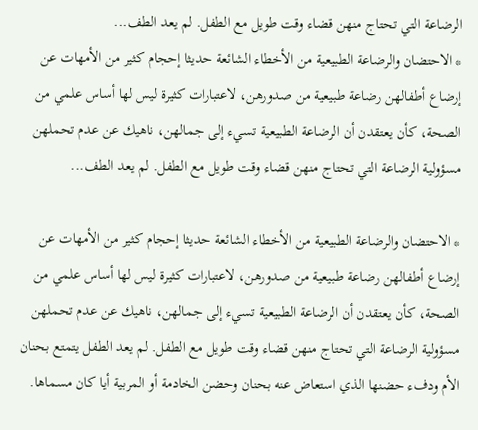الرضاعة التي تحتاج منهن قضاء وقت طويل مع الطفل. لم يعد الطف...
* الاحتضان والرضاعة الطبيعية من الأخطاء الشائعة حديثا إحجام كثير من الأمهات عن إرضاع أطفالهن رضاعة طبيعية من صدورهن، لاعتبارات كثيرة ليس لها أساس علمي من الصحة، كأن يعتقدن أن الرضاعة الطبيعية تسيء إلى جمالهن، ناهيك عن عدم تحملهن مسؤولية الرضاعة التي تحتاج منهن قضاء وقت طويل مع الطفل. لم يعد الطف...

* الاحتضان والرضاعة الطبيعية من الأخطاء الشائعة حديثا إحجام كثير من الأمهات عن إرضاع أطفالهن رضاعة طبيعية من صدورهن، لاعتبارات كثيرة ليس لها أساس علمي من الصحة، كأن يعتقدن أن الرضاعة الطبيعية تسيء إلى جمالهن، ناهيك عن عدم تحملهن مسؤولية الرضاعة التي تحتاج منهن قضاء وقت طويل مع الطفل. لم يعد الطفل يتمتع بحنان الأم ودفء حضنها الذي استعاض عنه بحنان وحضن الخادمة أو المربية أيا كان مسماها.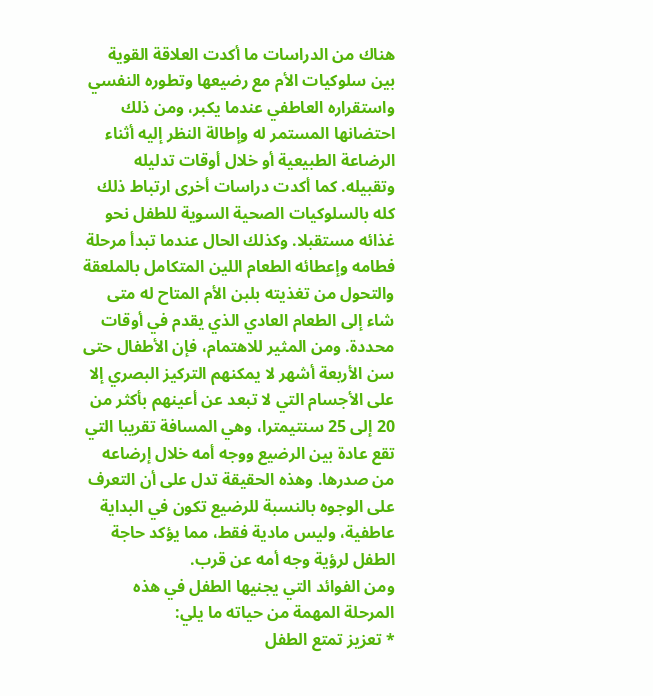هناك من الدراسات ما أكدت العلاقة القوية بين سلوكيات الأم مع رضيعها وتطوره النفسي واستقراره العاطفي عندما يكبر، ومن ذلك احتضانها المستمر له وإطالة النظر إليه أثناء الرضاعة الطبيعية أو خلال أوقات تدليله وتقبيله. كما أكدت دراسات أخرى ارتباط ذلك كله بالسلوكيات الصحية السوية للطفل نحو غذائه مستقبلا. وكذلك الحال عندما تبدأ مرحلة فطامه وإعطائه الطعام اللين المتكامل بالملعقة والتحول من تغذيته بلبن الأم المتاح له متى شاء إلى الطعام العادي الذي يقدم في أوقات محددة. ومن المثير للاهتمام، فإن الأطفال حتى سن الأربعة أشهر لا يمكنهم التركيز البصري إلا على الأجسام التي لا تبعد عن أعينهم بأكثر من 20 إلى 25 سنتيمترا، وهي المسافة تقريبا التي تقع عادة بين الرضيع ووجه أمه خلال إرضاعه من صدرها. وهذه الحقيقة تدل على أن التعرف على الوجوه بالنسبة للرضيع تكون في البداية عاطفية، وليس مادية فقط، مما يؤكد حاجة الطفل لرؤية وجه أمه عن قرب.
ومن الفوائد التي يجنيها الطفل في هذه المرحلة المهمة من حياته ما يلي:
* تعزيز تمتع الطفل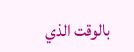بالوقت الذي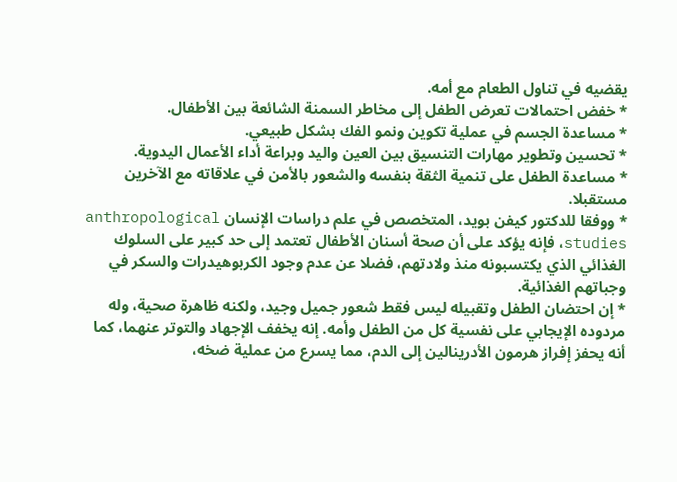يقضيه في تناول الطعام مع أمه.
* خفض احتمالات تعرض الطفل إلى مخاطر السمنة الشائعة بين الأطفال.
* مساعدة الجسم في عملية تكوين ونمو الفك بشكل طبيعي.
* تحسين وتطوير مهارات التنسيق بين العين واليد وبراعة أداء الأعمال اليدوية.
* مساعدة الطفل على تنمية الثقة بنفسه والشعور بالأمن في علاقاته مع الآخرين مستقبلا.
* ووفقا للدكتور كيفن بويد، المتخصص في علم دراسات الإنسان anthropological studies، فإنه يؤكد على أن صحة أسنان الأطفال تعتمد إلى حد كبير على السلوك الغذائي الذي يكتسبونه منذ ولادتهم، فضلا عن عدم وجود الكربوهيدرات والسكر في وجباتهم الغذائية.
* إن احتضان الطفل وتقبيله ليس فقط شعور جميل وجيد، ولكنه ظاهرة صحية، وله مردوده الإيجابي على نفسية كل من الطفل وأمه. إنه يخفف الإجهاد والتوتر عنهما، كما أنه يحفز إفراز هرمون الأدرينالين إلى الدم، مما يسرع من عملية ضخه،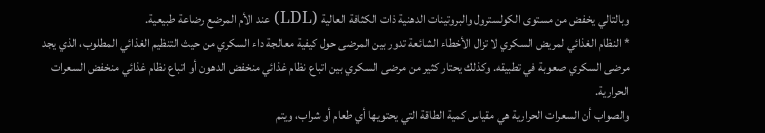وبالتالي يخفض من مستوى الكولسترول والبروتينات الدهنية ذات الكثافة العالية (LDL) عند الأم المرضع رضاعة طبيعية.
* النظام الغذائي لمريض السكري لا تزال الأخطاء الشائعة تدور بين المرضى حول كيفية معالجة داء السكري من حيث التنظيم الغذائي المطلوب، الذي يجد مرضى السكري صعوبة في تطبيقه. وكذلك يحتار كثير من مرضى السكري بين اتباع نظام غذائي منخفض الدهون أو اتباع نظام غذائي منخفض السعرات الحرارية.
والصواب أن السعرات الحرارية هي مقياس كمية الطاقة التي يحتويها أي طعام أو شراب، ويتم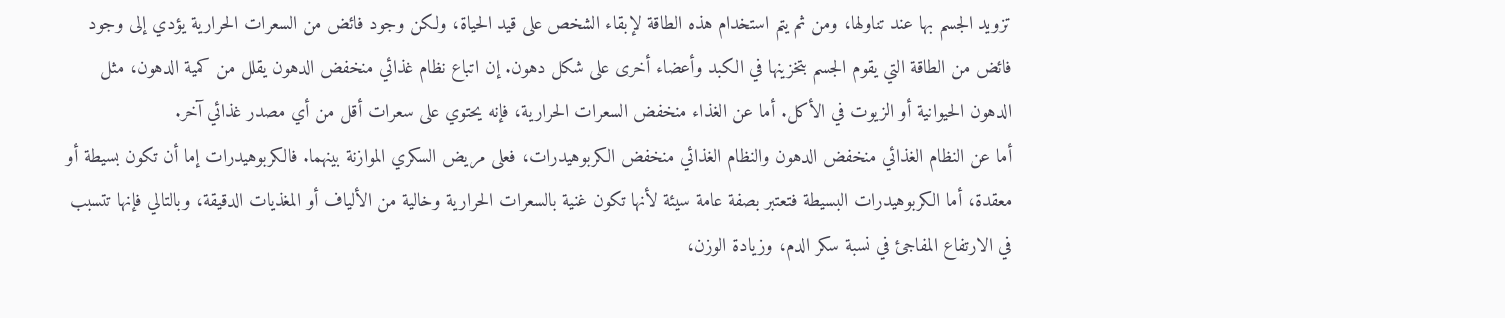تزويد الجسم بها عند تناولها، ومن ثم يتم استخدام هذه الطاقة لإبقاء الشخص على قيد الحياة، ولكن وجود فائض من السعرات الحرارية يؤدي إلى وجود فائض من الطاقة التي يقوم الجسم بتخزينها في الكبد وأعضاء أخرى على شكل دهون. إن اتباع نظام غذائي منخفض الدهون يقلل من كمية الدهون، مثل الدهون الحيوانية أو الزيوت في الأكل. أما عن الغذاء منخفض السعرات الحرارية، فإنه يحتوي على سعرات أقل من أي مصدر غذائي آخر.
أما عن النظام الغذائي منخفض الدهون والنظام الغذائي منخفض الكربوهيدرات، فعلى مريض السكري الموازنة بينهما. فالكربوهيدرات إما أن تكون بسيطة أو معقدة، أما الكربوهيدرات البسيطة فتعتبر بصفة عامة سيئة لأنها تكون غنية بالسعرات الحرارية وخالية من الألياف أو المغذيات الدقيقة، وبالتالي فإنها تتسبب في الارتفاع المفاجئ في نسبة سكر الدم، وزيادة الوزن،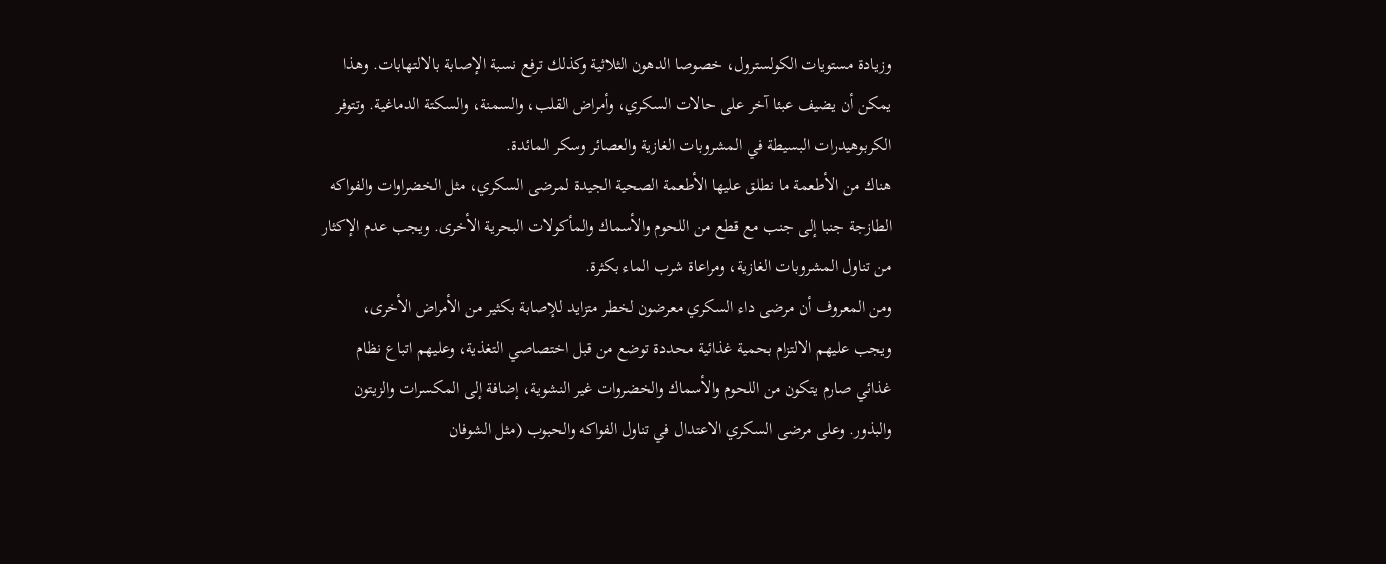وزيادة مستويات الكولسترول، خصوصا الدهون الثلاثية وكذلك ترفع نسبة الإصابة بالالتهابات. وهذا يمكن أن يضيف عبئا آخر على حالات السكري، وأمراض القلب، والسمنة، والسكتة الدماغية. وتتوفر الكربوهيدرات البسيطة في المشروبات الغازية والعصائر وسكر المائدة.
هناك من الأطعمة ما نطلق عليها الأطعمة الصحية الجيدة لمرضى السكري، مثل الخضراوات والفواكه الطازجة جنبا إلى جنب مع قطع من اللحوم والأسماك والمأكولات البحرية الأخرى. ويجب عدم الإكثار من تناول المشروبات الغازية، ومراعاة شرب الماء بكثرة.
ومن المعروف أن مرضى داء السكري معرضون لخطر متزايد للإصابة بكثير من الأمراض الأخرى، ويجب عليهم الالتزام بحمية غذائية محددة توضع من قبل اختصاصي التغذية، وعليهم اتباع نظام غذائي صارم يتكون من اللحوم والأسماك والخضروات غير النشوية، إضافة إلى المكسرات والزيتون والبذور. وعلى مرضى السكري الاعتدال في تناول الفواكه والحبوب (مثل الشوفان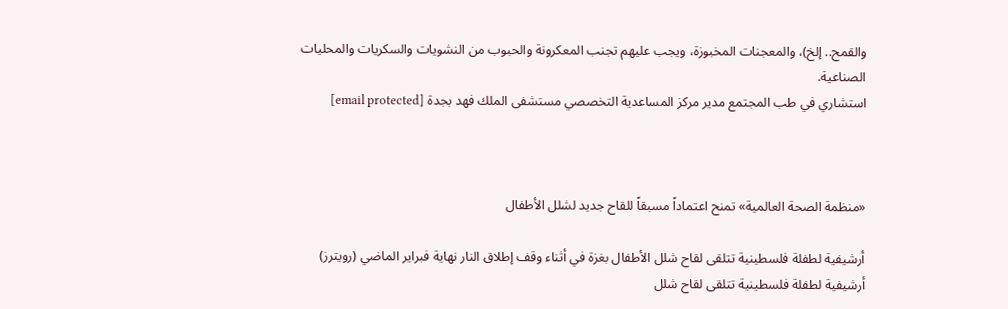والقمح.. إلخ)، والمعجنات المخبوزة، ويجب عليهم تجنب المعكرونة والحبوب من النشويات والسكريات والمحليات الصناعية.
استشاري في طب المجتمع مدير مركز المساعدية التخصصي مستشفى الملك فهد بجدة [email protected]



«منظمة الصحة العالمية» تمنح اعتماداً مسبقاً للقاح جديد لشلل الأطفال

أرشيفية لطفلة فلسطينية تتلقى لقاح شلل الأطفال بغزة في أثناء وقف إطلاق النار نهاية فبراير الماضي (رويترز)
أرشيفية لطفلة فلسطينية تتلقى لقاح شلل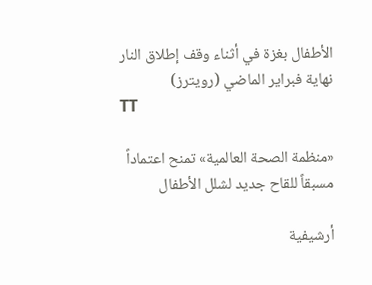الأطفال بغزة في أثناء وقف إطلاق النار نهاية فبراير الماضي (رويترز)
TT

«منظمة الصحة العالمية» تمنح اعتماداً مسبقاً للقاح جديد لشلل الأطفال

أرشيفية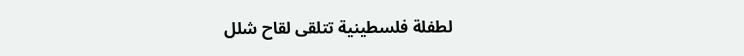لطفلة فلسطينية تتلقى لقاح شلل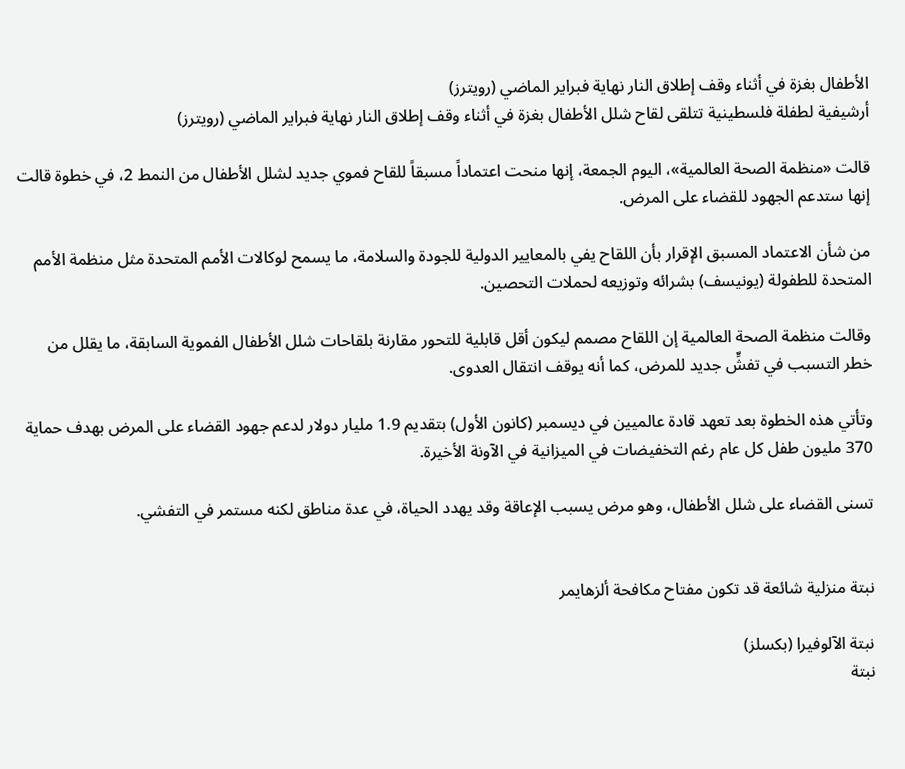الأطفال بغزة في أثناء وقف إطلاق النار نهاية فبراير الماضي (رويترز)
أرشيفية لطفلة فلسطينية تتلقى لقاح شلل الأطفال بغزة في أثناء وقف إطلاق النار نهاية فبراير الماضي (رويترز)

قالت «منظمة الصحة العالمية»، اليوم الجمعة، إنها منحت اعتماداً مسبقاً للقاح فموي جديد لشلل الأطفال من النمط 2، في خطوة قالت إنها ستدعم الجهود للقضاء على المرض.

من شأن الاعتماد المسبق الإقرار ‌بأن اللقاح ‌يفي بالمعايير الدولية للجودة ‌والسلامة، ما يسمح لوكالات الأمم المتحدة مثل منظمة الأمم المتحدة للطفولة (يونيسف) بشرائه وتوزيعه لحملات التحصين.

وقالت منظمة الصحة العالمية إن اللقاح مصمم ليكون أقل قابلية للتحور مقارنة بلقاحات ‌شلل الأطفال ‌الفموية السابقة، ما يقلل من خطر ‌التسبب في تفشٍّ ‌جديد للمرض، كما أنه يوقف انتقال العدوى.

وتأتي هذه الخطوة بعد تعهد قادة عالميين في ‌ديسمبر (كانون الأول) بتقديم 1.9 مليار دولار لدعم جهود القضاء على المرض بهدف حماية 370 مليون طفل كل عام رغم التخفيضات في الميزانية في الآونة الأخيرة.

تسنى القضاء على شلل الأطفال، وهو مرض يسبب الإعاقة وقد يهدد الحياة، في عدة مناطق لكنه مستمر في التفشي.


نبتة منزلية شائعة قد تكون مفتاح مكافحة ألزهايمر

نبتة الآلوفيرا (بكسلز)
نبتة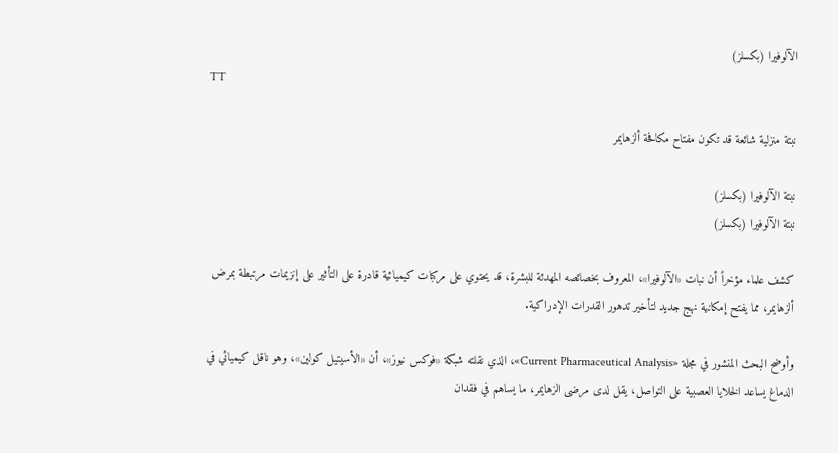الآلوفيرا (بكسلز)
TT

نبتة منزلية شائعة قد تكون مفتاح مكافحة ألزهايمر

نبتة الآلوفيرا (بكسلز)
نبتة الآلوفيرا (بكسلز)

كشف علماء مؤخراً أن نبات «الآلوفيرا»، المعروف بخصائصه المهدئة للبشرة، قد يحتوي على مركبات كيميائية قادرة على التأثير على إنزيمات مرتبطة بمرض ألزهايمر، مما يفتح إمكانية نهج جديد لتأخير تدهور القدرات الإدراكية.

وأوضح البحث المنشور في مجلة «Current Pharmaceutical Analysis»، الذي نقلته شبكة «فوكس نيوز»، أن «الأسيتيل كولين»، وهو ناقل كيميائي في الدماغ يساعد الخلايا العصبية على التواصل، يقل لدى مرضى الزهايمر، ما يساهم في فقدان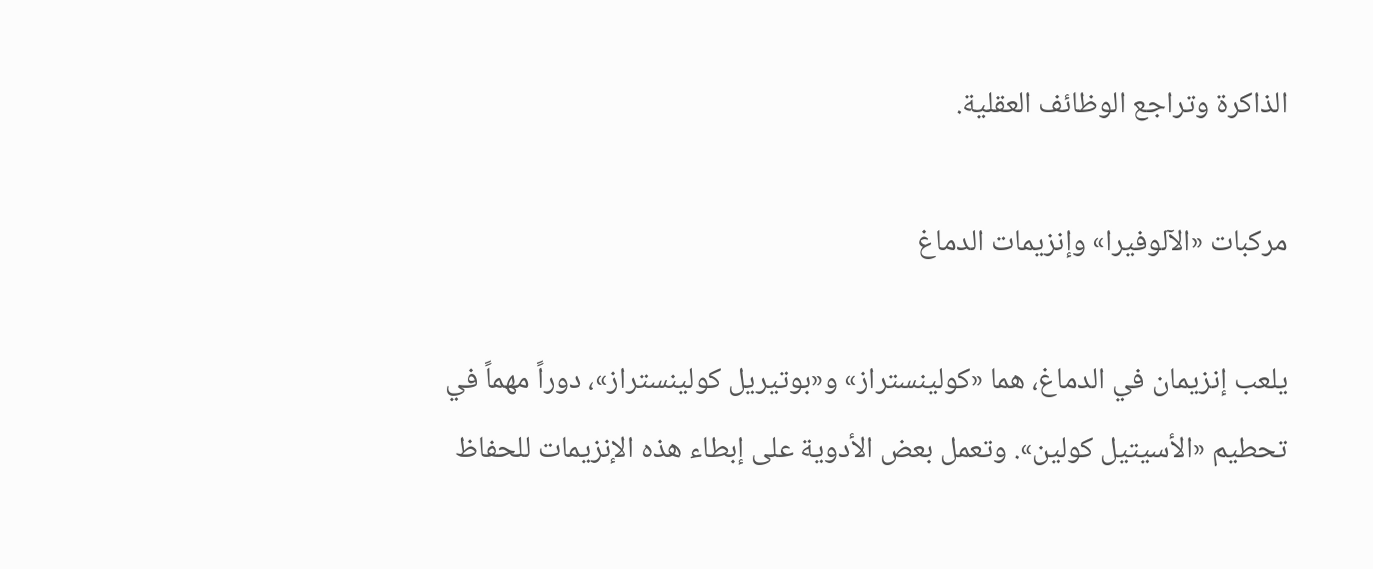الذاكرة وتراجع الوظائف العقلية.

مركبات «الآلوفيرا» وإنزيمات الدماغ

يلعب إنزيمان في الدماغ، هما «كولينستراز» و«بوتيريل كولينستراز»، دوراً مهماً في تحطيم «الأسيتيل كولين». وتعمل بعض الأدوية على إبطاء هذه الإنزيمات للحفاظ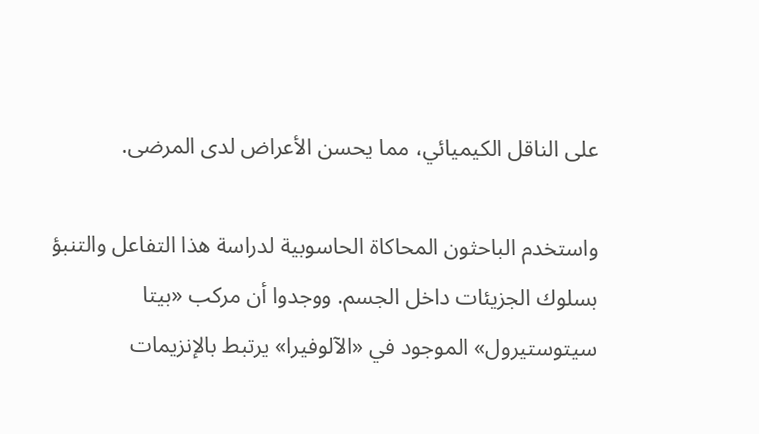على الناقل الكيميائي، مما يحسن الأعراض لدى المرضى.

واستخدم الباحثون المحاكاة الحاسوبية لدراسة هذا التفاعل والتنبؤ بسلوك الجزيئات داخل الجسم. ووجدوا أن مركب «بيتا سيتوستيرول» الموجود في «الآلوفيرا» يرتبط بالإنزيمات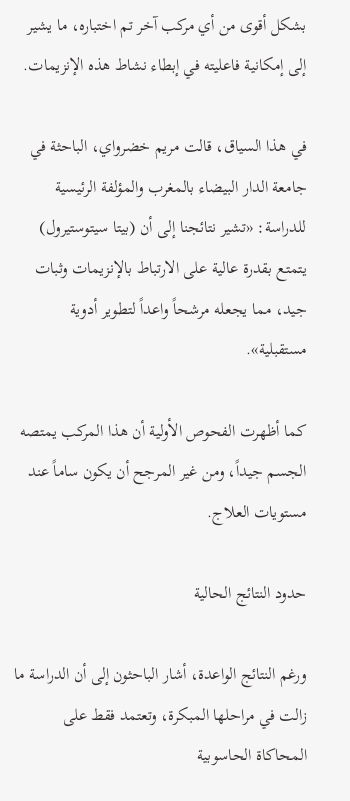بشكل أقوى من أي مركب آخر تم اختباره، ما يشير إلى إمكانية فاعليته في إبطاء نشاط هذه الإنزيمات.

في هذا السياق، قالت مريم خضرواي، الباحثة في جامعة الدار البيضاء بالمغرب والمؤلفة الرئيسية للدراسة: «تشير نتائجنا إلى أن (بيتا سيتوستيرول) يتمتع بقدرة عالية على الارتباط بالإنزيمات وثبات جيد، مما يجعله مرشحاً واعداً لتطوير أدوية مستقبلية».

كما أظهرت الفحوص الأولية أن هذا المركب يمتصه الجسم جيداً، ومن غير المرجح أن يكون ساماً عند مستويات العلاج.

حدود النتائج الحالية

ورغم النتائج الواعدة، أشار الباحثون إلى أن الدراسة ما زالت في مراحلها المبكرة، وتعتمد فقط على المحاكاة الحاسوبية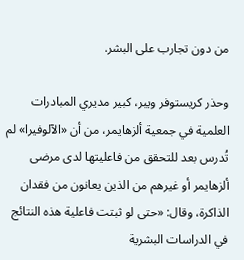من دون تجارب على البشر.

وحذر كريستوفر ويبر، كبير مديري المبادرات العلمية في جمعية ألزهايمر، من أن «الآلوفيرا» لم تُدرس بعد للتحقق من فاعليتها لدى مرضى ألزهايمر أو غيرهم من الذين يعانون من فقدان الذاكرة، وقال: «حتى لو ثبتت فاعلية هذه النتائج في الدراسات البشرية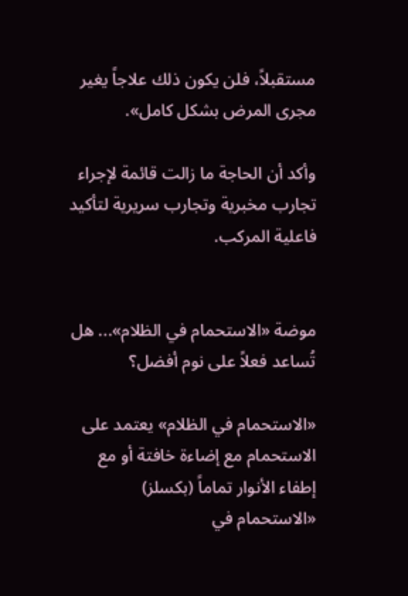مستقبلاً، فلن يكون ذلك علاجاً يغير مجرى المرض بشكل كامل».

وأكد أن الحاجة ما زالت قائمة لإجراء تجارب مخبرية وتجارب سريرية لتأكيد فاعلية المركب.


موضة «الاستحمام في الظلام»... هل تُساعد فعلاً على نوم أفضل؟

«الاستحمام في الظلام» يعتمد على الاستحمام مع إضاءة خافتة أو مع إطفاء الأنوار تماماً (بكسلز)
«الاستحمام في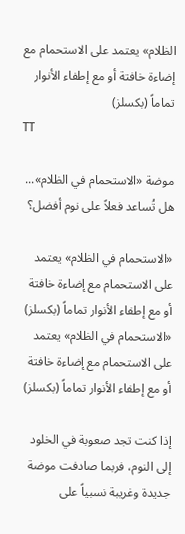الظلام» يعتمد على الاستحمام مع إضاءة خافتة أو مع إطفاء الأنوار تماماً (بكسلز)
TT

موضة «الاستحمام في الظلام»... هل تُساعد فعلاً على نوم أفضل؟

«الاستحمام في الظلام» يعتمد على الاستحمام مع إضاءة خافتة أو مع إطفاء الأنوار تماماً (بكسلز)
«الاستحمام في الظلام» يعتمد على الاستحمام مع إضاءة خافتة أو مع إطفاء الأنوار تماماً (بكسلز)

إذا كنت تجد صعوبة في الخلود إلى النوم، فربما صادفت موضة جديدة وغريبة نسبياً على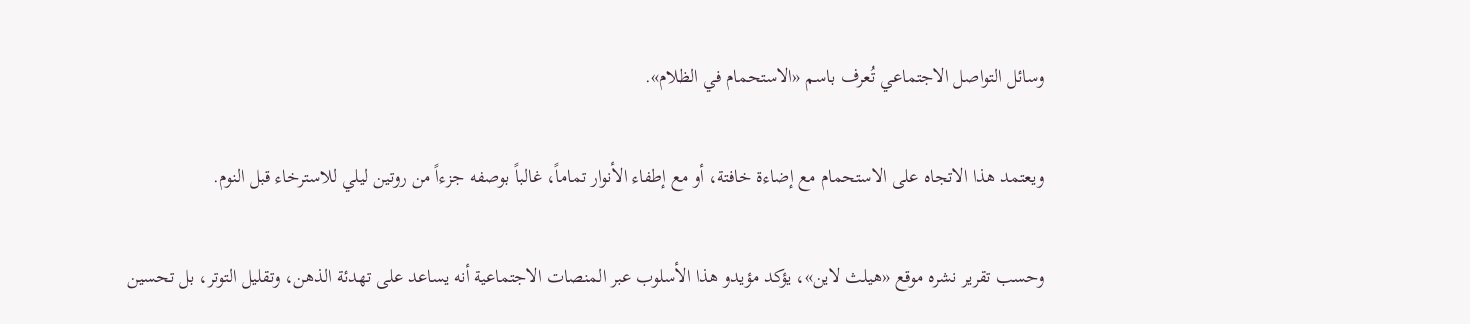وسائل التواصل الاجتماعي تُعرف باسم «الاستحمام في الظلام».

ويعتمد هذا الاتجاه على الاستحمام مع إضاءة خافتة، أو مع إطفاء الأنوار تماماً، غالباً بوصفه جزءاً من روتين ليلي للاسترخاء قبل النوم.

وحسب تقرير نشره موقع «هيلث لاين»، يؤكد مؤيدو هذا الأسلوب عبر المنصات الاجتماعية أنه يساعد على تهدئة الذهن، وتقليل التوتر، بل تحسين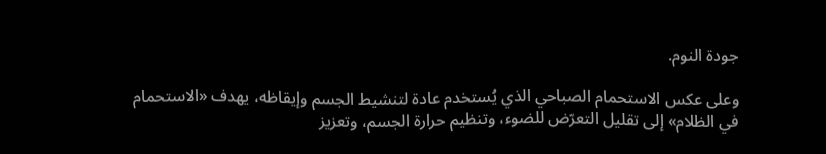جودة النوم.

وعلى عكس الاستحمام الصباحي الذي يُستخدم عادة لتنشيط الجسم وإيقاظه، يهدف «الاستحمام في الظلام» إلى تقليل التعرّض للضوء، وتنظيم حرارة الجسم، وتعزيز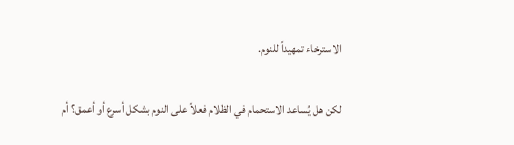الاسترخاء تمهيداً للنوم.

لكن هل يُساعد الاستحمام في الظلام فعلاً على النوم بشكل أسرع أو أعمق؟ أم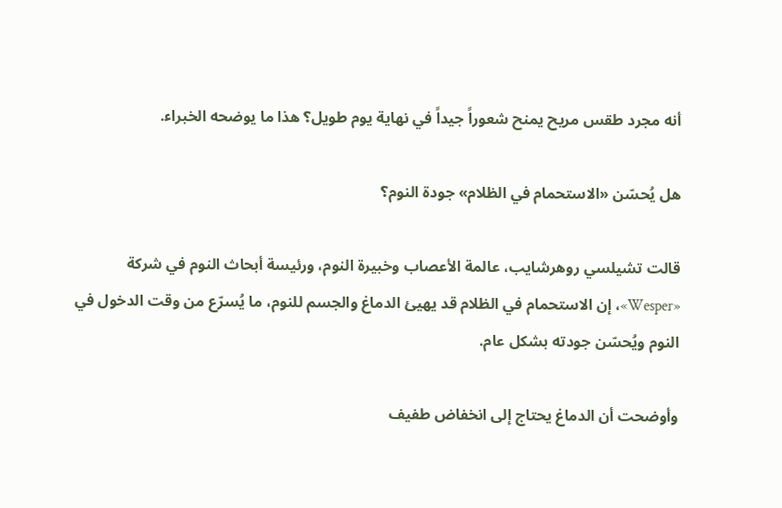أنه مجرد طقس مريح يمنح شعوراً جيداً في نهاية يوم طويل؟ هذا ما يوضحه الخبراء.

هل يُحسّن «الاستحمام في الظلام» جودة النوم؟

قالت تشيلسي روهرشايب، عالمة الأعصاب وخبيرة النوم، ورئيسة أبحاث النوم في شركة «Wesper»، إن الاستحمام في الظلام قد يهيئ الدماغ والجسم للنوم، ما يُسرّع من وقت الدخول في النوم ويُحسّن جودته بشكل عام.

وأوضحت أن الدماغ يحتاج إلى انخفاض طفيف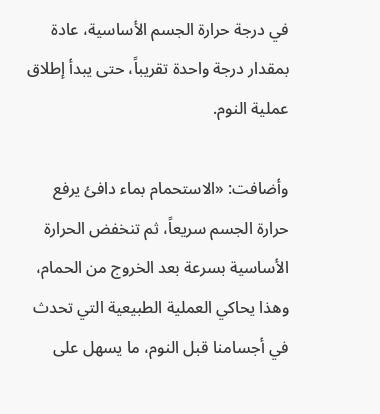في درجة حرارة الجسم الأساسية، عادة بمقدار درجة واحدة تقريباً، حتى يبدأ إطلاق عملية النوم.

وأضافت: «الاستحمام بماء دافئ يرفع حرارة الجسم سريعاً، ثم تنخفض الحرارة الأساسية بسرعة بعد الخروج من الحمام، وهذا يحاكي العملية الطبيعية التي تحدث في أجسامنا قبل النوم، ما يسهل على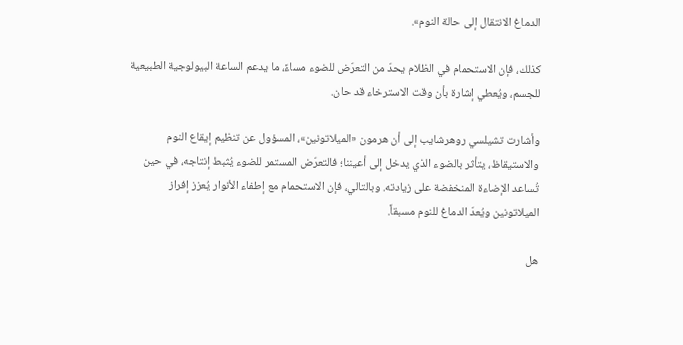الدماغ الانتقال إلى حالة النوم».

كذلك، فإن الاستحمام في الظلام يحدّ من التعرّض للضوء مساءً، ما يدعم الساعة البيولوجية الطبيعية للجسم، ويُعطي إشارة بأن وقت الاسترخاء قد حان.

وأشارت تشيلسي روهرشايب إلى أن هرمون «الميلاتونين»، المسؤول عن تنظيم إيقاع النوم والاستيقاظ، يتأثر بالضوء الذي يدخل إلى أعيننا؛ فالتعرّض المستمر للضوء يُثبط إنتاجه، في حين تُساعد الإضاءة المنخفضة على زيادته. وبالتالي، فإن الاستحمام مع إطفاء الأنوار يُعزز إفراز الميلاتونين ويُعدّ الدماغ للنوم مسبقاً.

هل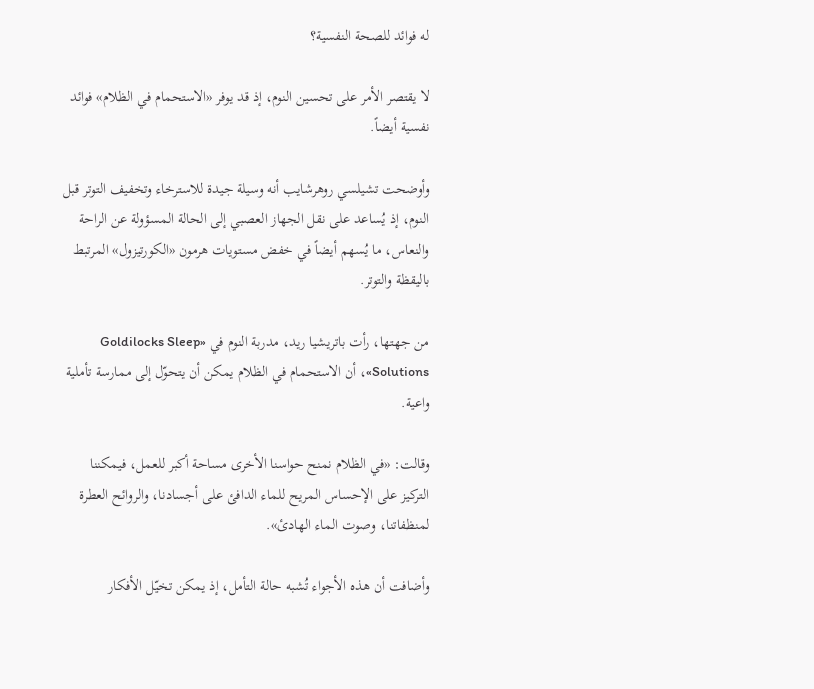له فوائد للصحة النفسية؟

لا يقتصر الأمر على تحسين النوم، إذ قد يوفر «الاستحمام في الظلام» فوائد نفسية أيضاً.

وأوضحت تشيلسي روهرشايب أنه وسيلة جيدة للاسترخاء وتخفيف التوتر قبل النوم، إذ يُساعد على نقل الجهاز العصبي إلى الحالة المسؤولة عن الراحة والنعاس، ما يُسهم أيضاً في خفض مستويات هرمون «الكورتيزول» المرتبط باليقظة والتوتر.

من جهتها، رأت باتريشيا ريد، مدربة النوم في «Goldilocks Sleep Solutions»، أن الاستحمام في الظلام يمكن أن يتحوّل إلى ممارسة تأملية واعية.

وقالت: «في الظلام نمنح حواسنا الأخرى مساحة أكبر للعمل، فيمكننا التركيز على الإحساس المريح للماء الدافئ على أجسادنا، والروائح العطرة لمنظفاتنا، وصوت الماء الهادئ».

وأضافت أن هذه الأجواء تُشبه حالة التأمل، إذ يمكن تخيّل الأفكار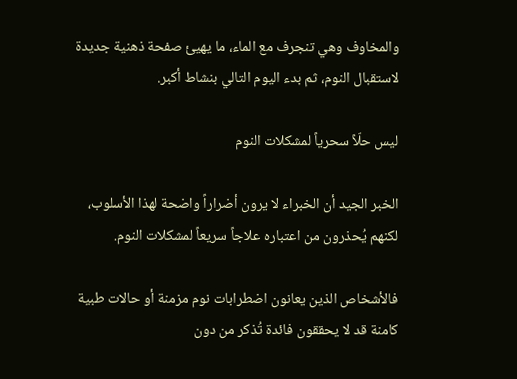والمخاوف وهي تنجرف مع الماء، ما يهيئ صفحة ذهنية جديدة لاستقبال النوم، ثم بدء اليوم التالي بنشاط أكبر.

ليس حلّاً سحرياً لمشكلات النوم

الخبر الجيد أن الخبراء لا يرون أضراراً واضحة لهذا الأسلوب، لكنهم يُحذرون من اعتباره علاجاً سريعاً لمشكلات النوم.

فالأشخاص الذين يعانون اضطرابات نوم مزمنة أو حالات طبية كامنة قد لا يحققون فائدة تُذكر من دون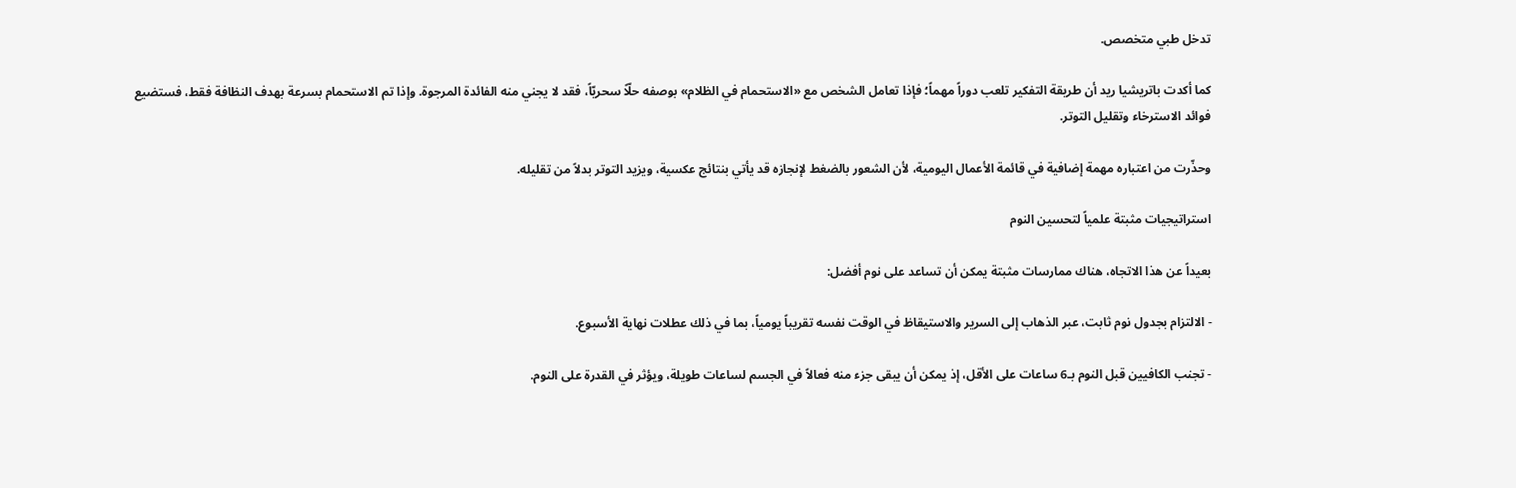تدخل طبي متخصص.

كما أكدت باتريشيا ريد أن طريقة التفكير تلعب دوراً مهماً؛ فإذا تعامل الشخص مع «الاستحمام في الظلام» بوصفه حلّاً سحريّاً، فقد لا يجني منه الفائدة المرجوة. وإذا تم الاستحمام بسرعة بهدف النظافة فقط، فستضيع فوائد الاسترخاء وتقليل التوتر.

وحذّرت من اعتباره مهمة إضافية في قائمة الأعمال اليومية، لأن الشعور بالضغط لإنجازه قد يأتي بنتائج عكسية، ويزيد التوتر بدلاً من تقليله.

استراتيجيات مثبتة علمياً لتحسين النوم

بعيداً عن هذا الاتجاه، هناك ممارسات مثبتة يمكن أن تساعد على نوم أفضل:

- الالتزام بجدول نوم ثابت، عبر الذهاب إلى السرير والاستيقاظ في الوقت نفسه تقريباً يومياً، بما في ذلك عطلات نهاية الأسبوع.

- تجنب الكافيين قبل النوم بـ6 ساعات على الأقل، إذ يمكن أن يبقى جزء منه فعالاً في الجسم لساعات طويلة، ويؤثر في القدرة على النوم.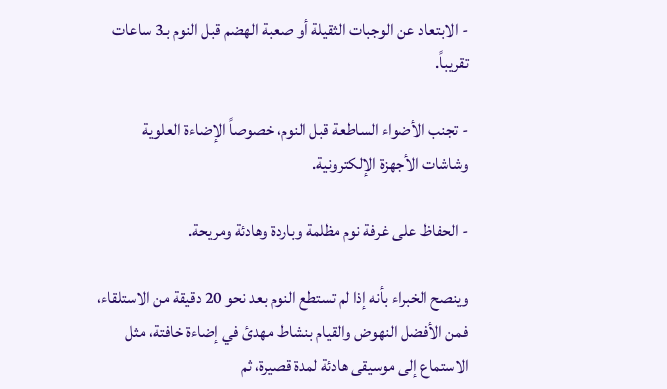- الابتعاد عن الوجبات الثقيلة أو صعبة الهضم قبل النوم بـ3 ساعات تقريباً.

- تجنب الأضواء الساطعة قبل النوم، خصوصاً الإضاءة العلوية وشاشات الأجهزة الإلكترونية.

- الحفاظ على غرفة نوم مظلمة وباردة وهادئة ومريحة.

وينصح الخبراء بأنه إذا لم تستطع النوم بعد نحو 20 دقيقة من الاستلقاء، فمن الأفضل النهوض والقيام بنشاط مهدئ في إضاءة خافتة، مثل الاستماع إلى موسيقى هادئة لمدة قصيرة، ثم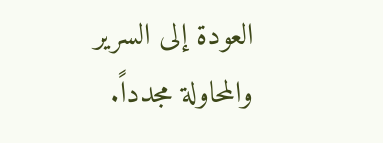العودة إلى السرير والمحاولة مجدداً.